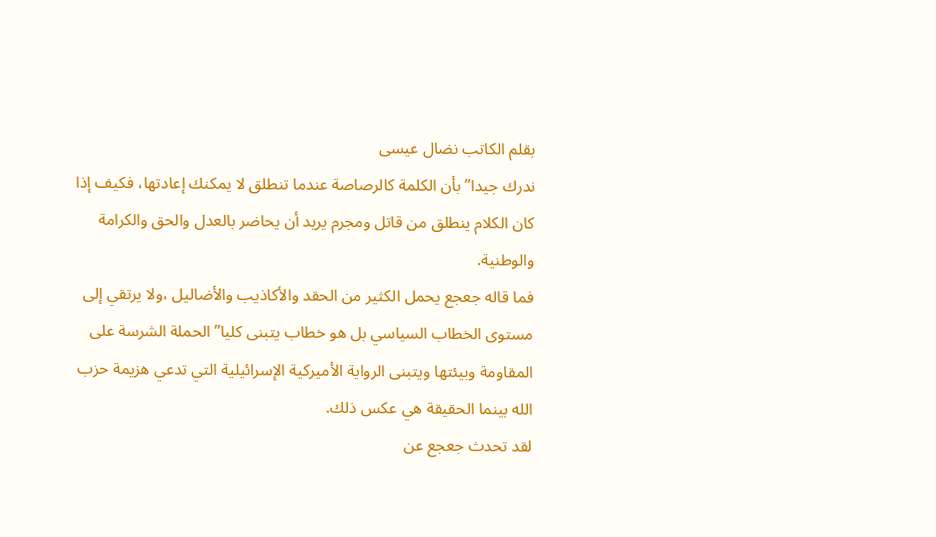بقلم الكاتب نضال عيسى
ندرك جيدا” بأن الكلمة كالرصاصة عندما تنطلق لا يمكنك إعادتها، فكيف إذا كان الكلام ينطلق من قاتل ومجرم يريد أن يحاضر بالعدل والحق والكرامة والوطنية.
فما قاله جعجع يحمل الكثير من الحقد والأكاذيب والأضاليل ،ولا يرتقي إلى مستوى الخطاب السياسي بل هو خطاب يتبنى كليا” الحملة الشرسة على المقاومة وبيئتها ويتبنى الرواية الأميركية الإسرائيلية التي تدعي هزيمة حزب الله بينما الحقيقة هي عكس ذلك.
لقد تحدث جعجع عن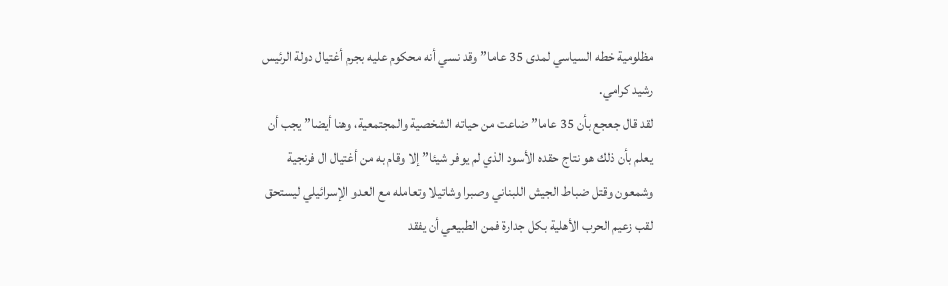مظلومية خطه السياسي لمدى 35 عاما” وقد نسي أنه محكوم عليه بجرم أغتيال دولة الرئيس رشيد كرامي.
لقد قال جعجع بأن 35 عاما” ضاعت من حياته الشخصية والمجتمعية، وهنا أيضا” يجب أن يعلم بأن ذلك هو نتاج حقده الأسود الذي لم يوفر شيئا” إلا وقام به من أغتيال ال فرنجية وشمعون وقتل ضباط الجيش اللبناني وصبرا وشاتيلا وتعامله مع العدو الإسرائيلي ليستحق لقب زعيم الحرب الأهلية بكل جدارة فمن الطبيعي أن يفقد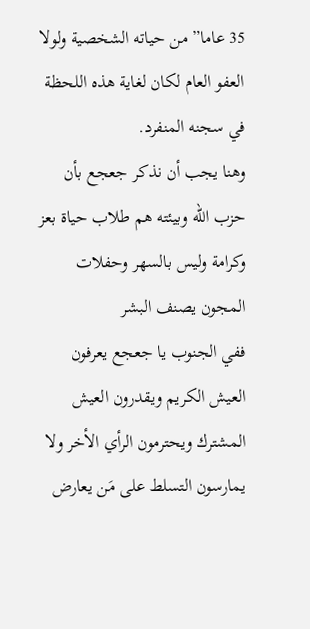35 عاما” من حياته الشخصية ولولا العفو العام لكان لغاية هذه اللحظة في سجنه المنفرد.
وهنا يجب أن نذكر جعجع بأن حزب الله وبيئته هم طلاب حياة بعز وكرامة وليس بالسهر وحفلات المجون يصنف البشر
ففي الجنوب يا جعجع يعرفون العيش الكريم ويقدرون العيش المشترك ويحترمون الرأي الأخر ولا يمارسون التسلط على مَن يعارض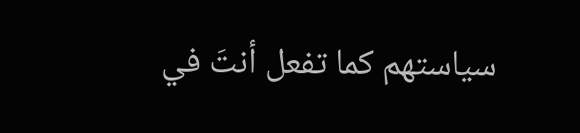سياستهم كما تفعل أنتَ في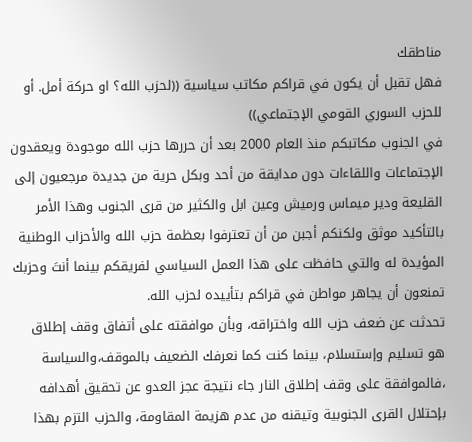مناطقك
فهل تقبل أن يكون في قراكم مكاتب سياسية ((لحزب الله؟ او حركة أمل. أو للحزب السوري القومي الإجتماعي))
في الجنوب مكاتبكم منذ العام 2000 بعد أن حررها حزب الله موجودة ويعقدون الإجتماعات واللقاءات دون مدايقة من أحد وبكل حرية من جديدة مرجعيون إلى القليعة ودير ميماس ورميش وعين ابل والكثير من قرى الجنوب وهذا الأمر بالتأكيد موثق ولكنكم أجبن من أن تعترفوا بعظمة حزب الله والأحزاب الوطنية المؤيدة له والتي حافظت على هذا العمل السياسي لفريقكم بينما أنتَ وحزبك تمنعون أن يجاهر مواطن في قراكم بتأييده لحزب الله.
تحدثت عن ضعف حزب الله واختراقه، وبأن موافقته على أتفاق وقف إطلاق هو تسليم وإستسلام، بينما كنت كما نعرفك الضعيف بالموقف،والسياسة ،فالموافقة على وقف إطلاق النار جاء نتيجة عجز العدو عن تحقيق أهدافه بإحتلال القرى الجنوبية وتيقنه من عدم هزيمة المقاومة، والحزب التزم بهذا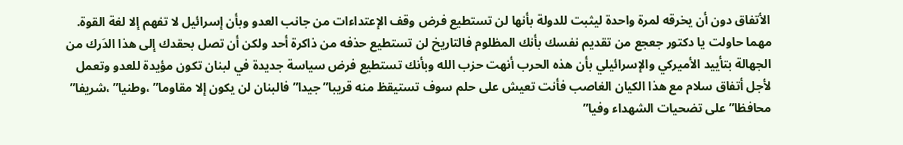الأتفاق دون أن يخرقه لمرة واحدة ليثبت للدولة بأنها لن تستطيع فرض وقف الإعتداءات من جانب العدو وبأن إسرائيل لا تفهم إلا لغة القوة.
مهما حاولت يا دكتور جعجع من تقديم نفسك بأنك المظلوم فالتاريخ لن تستطيع حذفه من ذاكرة أحد ولكن أن تصل بحقدك إلى هذا الدَرك من الجهالة بتأييد الأميركي والإسرائيلي بأن هذه الحرب أنهت حزب الله وبأنك تستطيع فرض سياسة جديدة في لبنان تكون مؤيدة للعدو وتعمل لأجل أتفاق سلام مع هذا الكيان الغاصب فأنت تعيش على حلم سوف تستيقظ منه قريبا” جيدا” فالبنان لن يكون إلا مقاوما” ،وطنيا” ،شريفا” محافظا” على تضحيات الشهداء وفيا”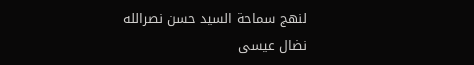لنهج سماحة السيد حسن نصرالله
نضال عيسى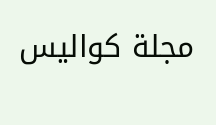مجلة كواليس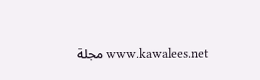www.kawalees.net مجلة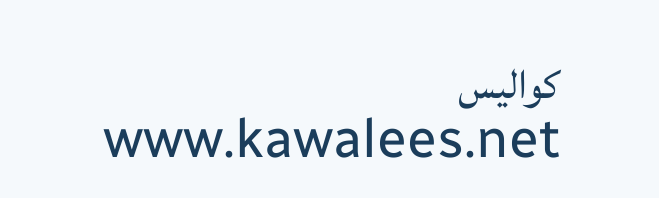كواليس www.kawalees.net